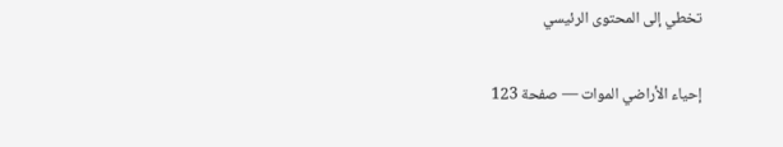تخطي إلى المحتوى الرئيسي

إحياء الأراضي الموات — صفحة 123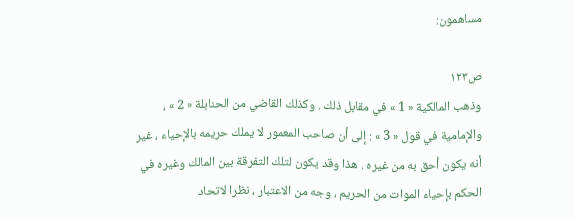مساهمون:

ص١٢٣
وذهب المالكية « 1 » في مقابل ذلك . وكذلك القاضي من الحنابلة « 2 » ، والإمامية في قول « 3 » : إلى أن صاحب المعمور لا يملك حريمه بالإحياء ، غير أنه يكون أحق به من غيره . هذا وقد يكون لتلك التفرقة بين المالك وغيره في الحكم بإحياء الموات من الحريم ، وجه من الاعتبار ، نظرا لاتحاد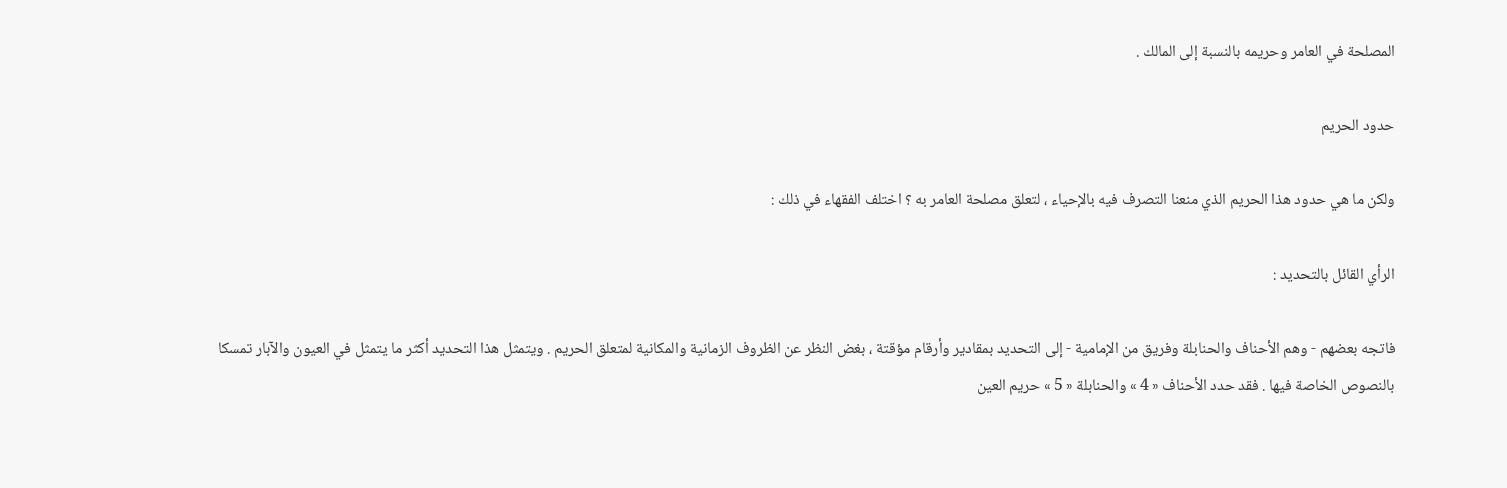المصلحة في العامر وحريمه بالنسبة إلى المالك .

حدود الحريم

ولكن ما هي حدود هذا الحريم الذي منعنا التصرف فيه بالإحياء ، لتعلق مصلحة العامر به ؟ اختلف الفقهاء في ذلك :

الرأي القائل بالتحديد :

فاتجه بعضهم - وهم الأحناف والحنابلة وفريق من الإمامية - إلى التحديد بمقادير وأرقام مؤقتة ، بغض النظر عن الظروف الزمانية والمكانية لمتعلق الحريم . ويتمثل هذا التحديد أكثر ما يتمثل في العيون والآبار تمسكا بالنصوص الخاصة فيها . فقد حدد الأحناف « 4 » والحنابلة « 5 » حريم العين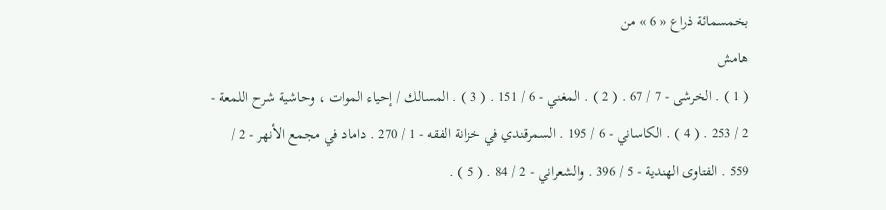بخمسمائة ذراع « 6 » من
هامش
( 1 ) . الخرشى - 7 / 67 . ( 2 ) . المغني - 6 / 151 . ( 3 ) . المسالك / إحياء الموات ، وحاشية شرح اللمعة - 2 / 253 . ( 4 ) . الكاساني - 6 / 195 . السمرقندي في خزانة الفقه - 1 / 270 . داماد في مجمع الأنهر - 2 / 559 . الفتاوى الهندية - 5 / 396 . والشعراني - 2 / 84 . ( 5 ) .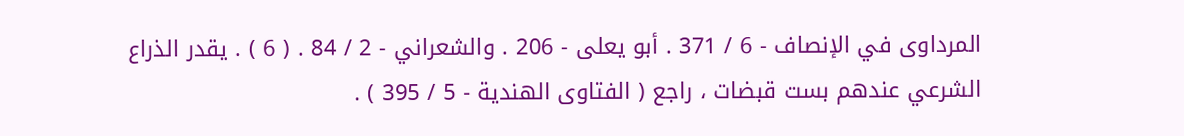المرداوى في الإنصاف - 6 / 371 . أبو يعلى - 206 . والشعراني - 2 / 84 . ( 6 ) . يقدر الذراع الشرعي عندهم بست قبضات ، راجع ( الفتاوى الهندية - 5 / 395 ) .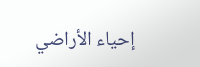إحياء الأراضي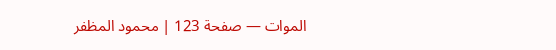الموات — صفحة 123 | محمود المظفر